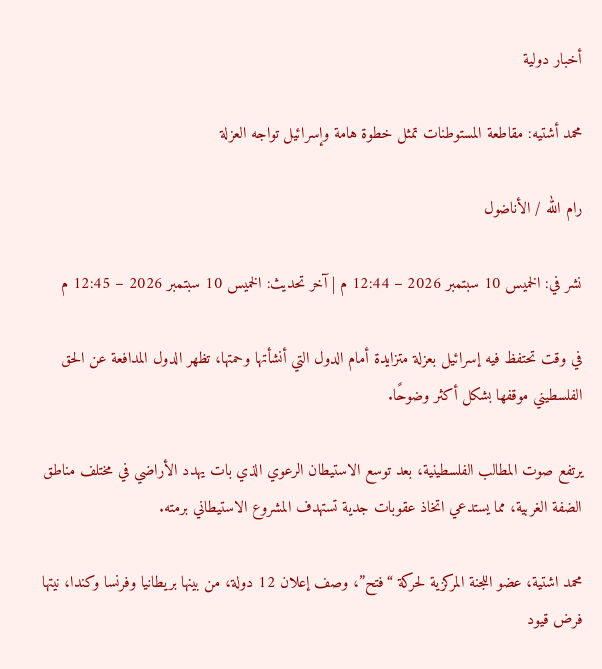أخبار دولية

محمد أشتيه: مقاطعة المستوطنات تمثل خطوة هامة وإسرائيل تواجه العزلة

رام الله / الأناضول

نشر في: الخميس 10 سبتمبر 2026 – 12:44 م | آخر تحديث: الخميس 10 سبتمبر 2026 – 12:45 م

في وقت تحتفظ فيه إسرائيل بعزلة متزايدة أمام الدول التي أنشأتها وحمتها، تظهر الدول المدافعة عن الحق الفلسطيني موقفها بشكل أكثر وضوحًا.

يرتفع صوت المطالب الفلسطينية، بعد توسع الاستيطان الرعوي الذي بات يهدد الأراضي في مختلف مناطق الضفة الغربية، مما يستدعي اتخاذ عقوبات جدية تستهدف المشروع الاستيطاني برمته.

محمد اشتية، عضو اللجنة المركزية لحركة “فتح”، وصف إعلان 12 دولة، من بينها بريطانيا وفرنسا وكندا، نيتها فرض قيود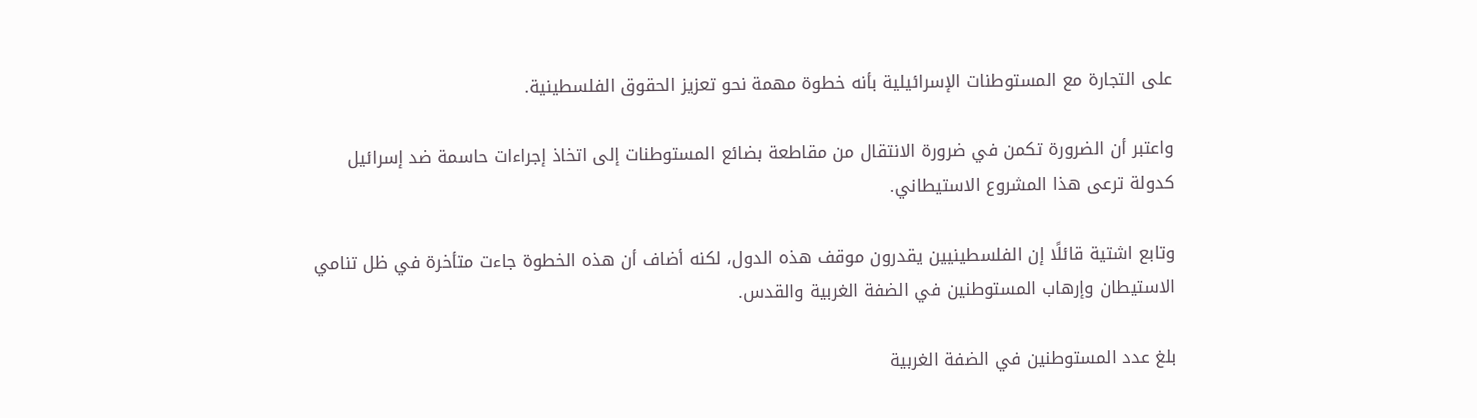على التجارة مع المستوطنات الإسرائيلية بأنه خطوة مهمة نحو تعزيز الحقوق الفلسطينية.

واعتبر أن الضرورة تكمن في ضرورة الانتقال من مقاطعة بضائع المستوطنات إلى اتخاذ إجراءات حاسمة ضد إسرائيل كدولة ترعى هذا المشروع الاستيطاني.

وتابع اشتية قائلًا إن الفلسطينيين يقدرون موقف هذه الدول، لكنه أضاف أن هذه الخطوة جاءت متأخرة في ظل تنامي الاستيطان وإرهاب المستوطنين في الضفة الغربية والقدس.

بلغ عدد المستوطنين في الضفة الغربية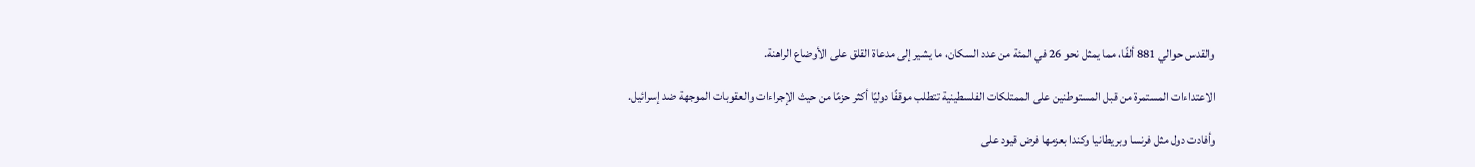والقدس حوالي 881 ألفًا، مما يمثل نحو 26 في المئة من عدد السكان، ما يشير إلى مدعاة القلق على الأوضاع الراهنة.

الاعتداءات المستمرة من قبل المستوطنين على الممتلكات الفلسطينية تتطلب موقفًا دوليًا أكثر حزمًا من حيث الإجراءات والعقوبات الموجهة ضد إسرائيل.

وأفادت دول مثل فرنسا وبريطانيا وكندا بعزمها فرض قيود على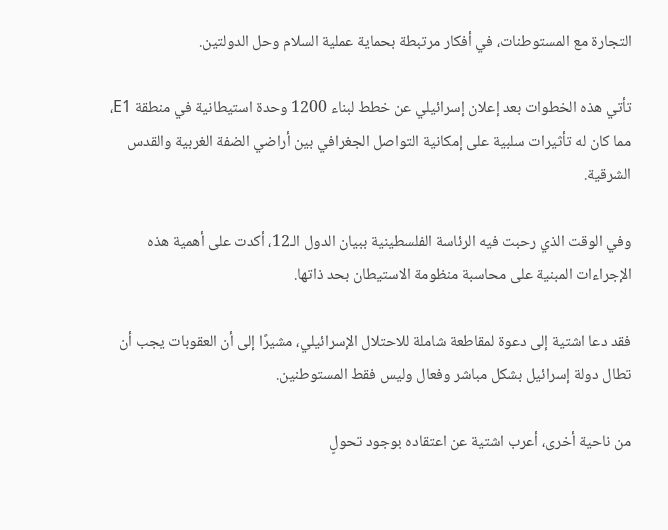التجارة مع المستوطنات، في أفكار مرتبطة بحماية عملية السلام وحل الدولتين.

تأتي هذه الخطوات بعد إعلان إسرائيلي عن خطط لبناء 1200 وحدة استيطانية في منطقة E1، مما كان له تأثيرات سلبية على إمكانية التواصل الجغرافي بين أراضي الضفة الغربية والقدس الشرقية.

وفي الوقت الذي رحبت فيه الرئاسة الفلسطينية ببيان الدول الـ12، أكدت على أهمية هذه الإجراءات المبنية على محاسبة منظومة الاستيطان بحد ذاتها.

فقد دعا اشتية إلى دعوة لمقاطعة شاملة للاحتلال الإسرائيلي، مشيرًا إلى أن العقوبات يجب أن تطال دولة إسرائيل بشكل مباشر وفعال وليس فقط المستوطنين.

من ناحية أخرى، أعرب اشتية عن اعتقاده بوجود تحولٍ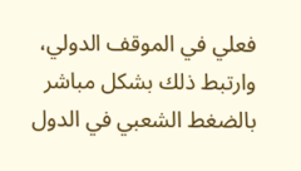فعلي في الموقف الدولي، وارتبط ذلك بشكل مباشر بالضغط الشعبي في الدول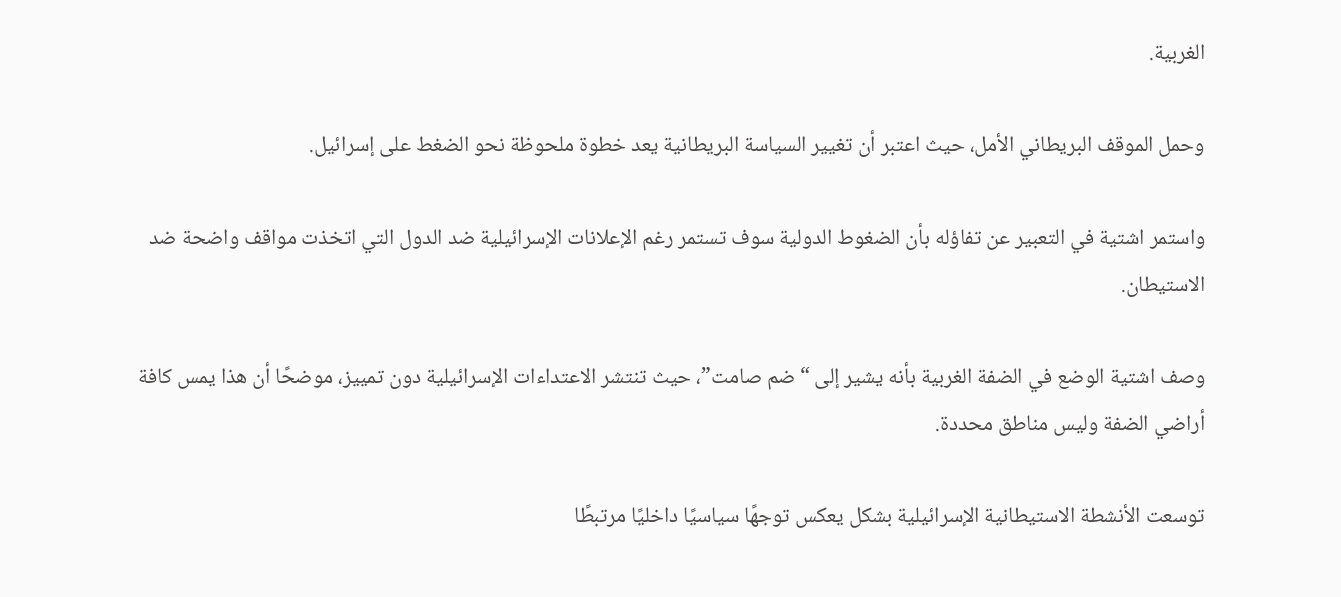الغربية.

وحمل الموقف البريطاني الأمل، حيث اعتبر أن تغيير السياسة البريطانية يعد خطوة ملحوظة نحو الضغط على إسرائيل.

واستمر اشتية في التعبير عن تفاؤله بأن الضغوط الدولية سوف تستمر رغم الإعلانات الإسرائيلية ضد الدول التي اتخذت مواقف واضحة ضد الاستيطان.

وصف اشتية الوضع في الضفة الغربية بأنه يشير إلى “ضم صامت”، حيث تنتشر الاعتداءات الإسرائيلية دون تمييز، موضحًا أن هذا يمس كافة أراضي الضفة وليس مناطق محددة.

توسعت الأنشطة الاستيطانية الإسرائيلية بشكل يعكس توجهًا سياسيًا داخليًا مرتبطًا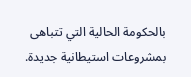بالحكومة الحالية التي تتباهى بمشروعات استيطانية جديدة.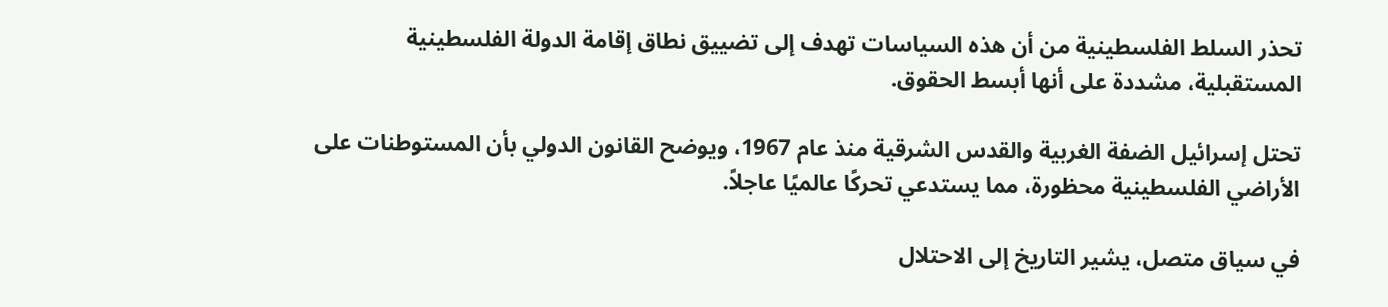تحذر السلط الفلسطينية من أن هذه السياسات تهدف إلى تضييق نطاق إقامة الدولة الفلسطينية المستقبلية، مشددة على أنها أبسط الحقوق.

تحتل إسرائيل الضفة الغربية والقدس الشرقية منذ عام 1967، ويوضح القانون الدولي بأن المستوطنات على الأراضي الفلسطينية محظورة، مما يستدعي تحركًا عالميًا عاجلاً.

في سياق متصل، يشير التاريخ إلى الاحتلال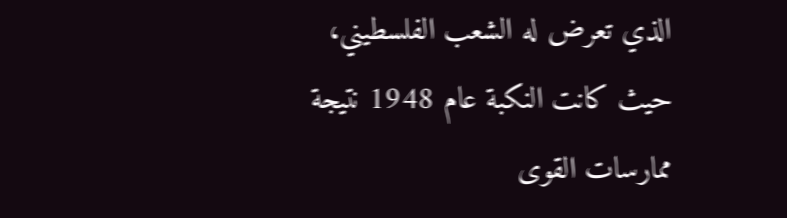الذي تعرض له الشعب الفلسطيني، حيث كانت النكبة عام 1948 نتيجة ممارسات القوى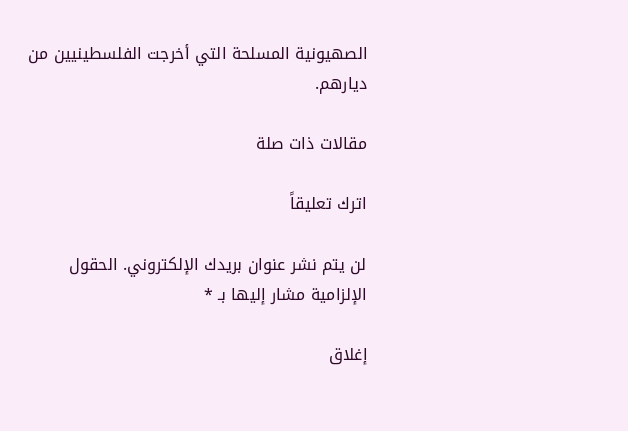الصهيونية المسلحة التي أخرجت الفلسطينيين من ديارهم.

مقالات ذات صلة

اترك تعليقاً

لن يتم نشر عنوان بريدك الإلكتروني. الحقول الإلزامية مشار إليها بـ *

إغلاق